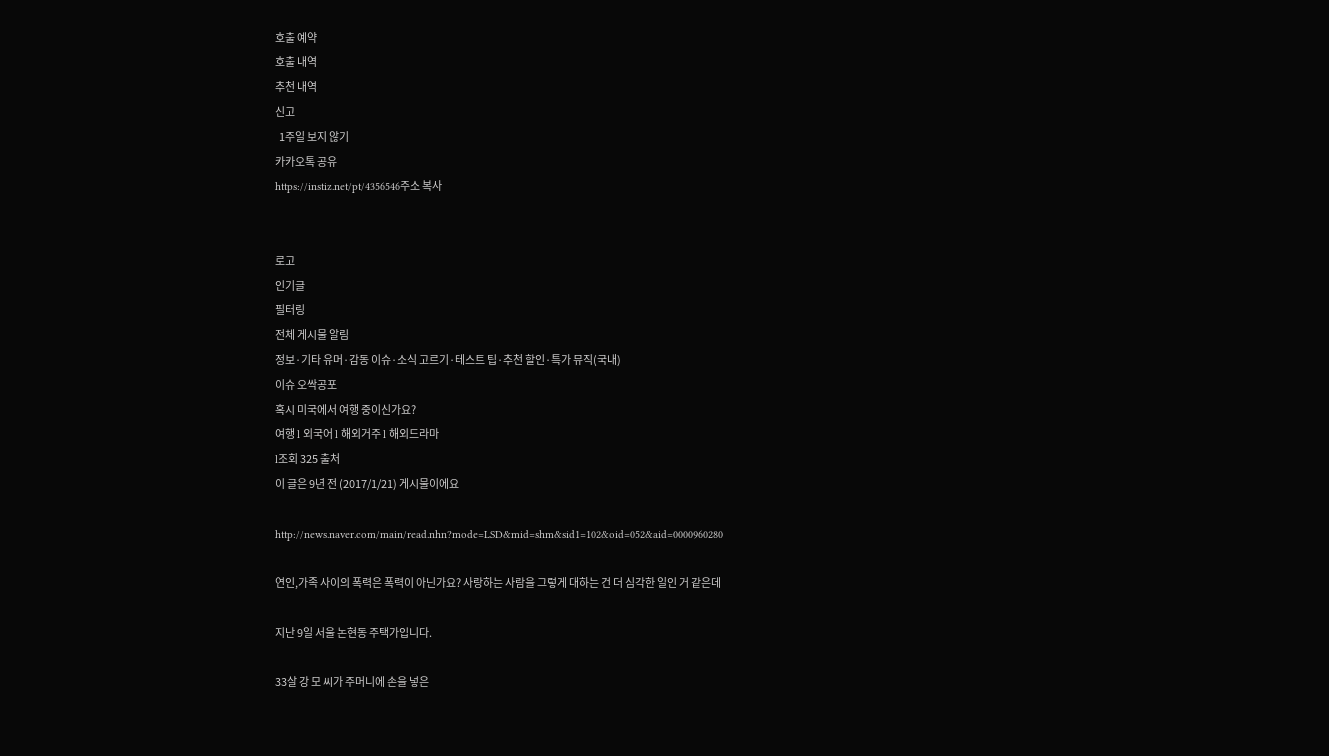호출 예약
호출 내역
추천 내역
신고
  1주일 보지 않기
카카오톡 공유
https://instiz.net/pt/4356546주소 복사


로고
인기글
필터링
전체 게시물 알림
정보·기타 유머·감동 이슈·소식 고르기·테스트 팁·추천 할인·특가 뮤직(국내)
이슈 오싹공포
혹시 미국에서 여행 중이신가요?
여행 l 외국어 l 해외거주 l 해외드라마
l조회 325 출처
이 글은 9년 전 (2017/1/21) 게시물이에요

http://news.naver.com/main/read.nhn?mode=LSD&mid=shm&sid1=102&oid=052&aid=0000960280

연인,가족 사이의 폭력은 폭력이 아닌가요? 사랑하는 사람을 그렇게 대하는 건 더 심각한 일인 거 같은데

지난 9일 서울 논현동 주택가입니다.

33살 강 모 씨가 주머니에 손을 넣은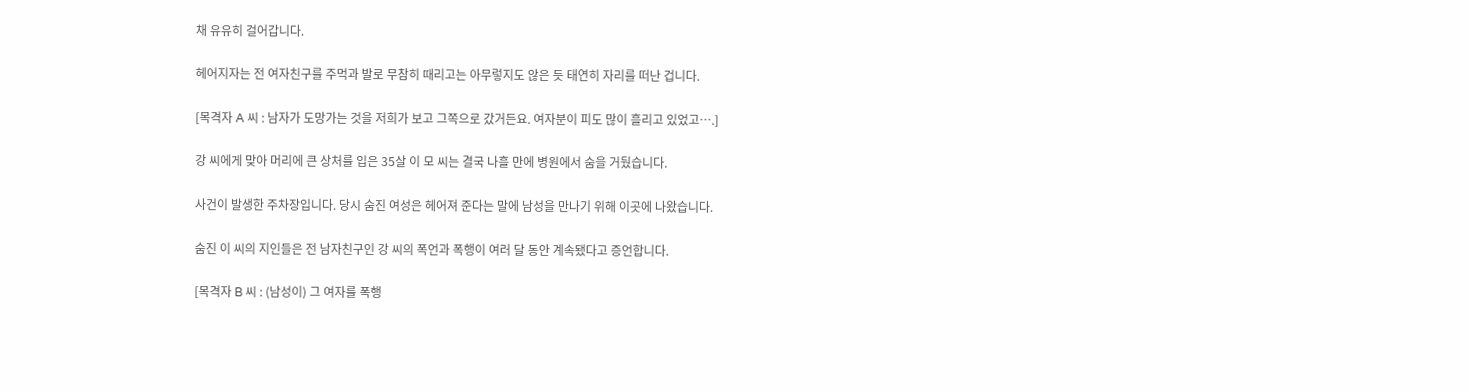채 유유히 걸어갑니다.

헤어지자는 전 여자친구를 주먹과 발로 무참히 때리고는 아무렇지도 않은 듯 태연히 자리를 떠난 겁니다.

[목격자 A 씨 : 남자가 도망가는 것을 저희가 보고 그쪽으로 갔거든요. 여자분이 피도 많이 흘리고 있었고….]

강 씨에게 맞아 머리에 큰 상처를 입은 35살 이 모 씨는 결국 나흘 만에 병원에서 숨을 거뒀습니다.

사건이 발생한 주차장입니다. 당시 숨진 여성은 헤어져 준다는 말에 남성을 만나기 위해 이곳에 나왔습니다.

숨진 이 씨의 지인들은 전 남자친구인 강 씨의 폭언과 폭행이 여러 달 동안 계속됐다고 증언합니다.

[목격자 B 씨 : (남성이) 그 여자를 폭행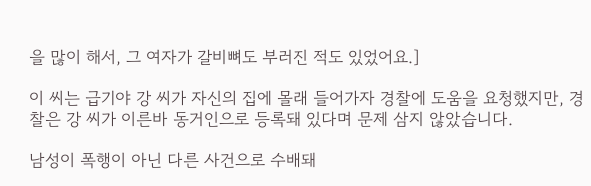을 많이 해서, 그 여자가 갈비뼈도 부러진 적도 있었어요.]

이 씨는 급기야 강 씨가 자신의 집에 몰래 들어가자 경찰에 도움을 요청했지만, 경찰은 강 씨가 이른바 동거인으로 등록돼 있다며 문제 삼지 않았습니다.

남성이 폭행이 아닌 다른 사건으로 수배돼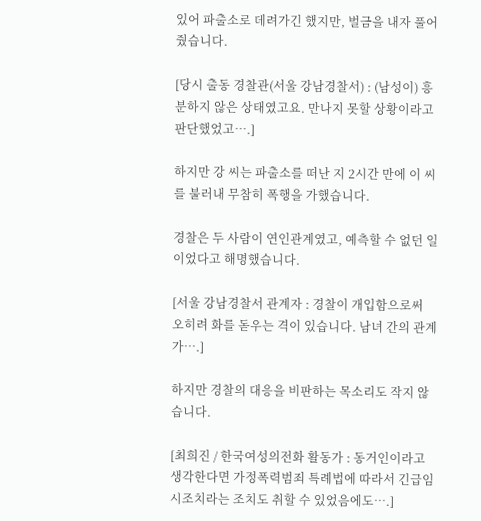있어 파출소로 데려가긴 했지만, 벌금을 내자 풀어줬습니다.

[당시 출동 경찰관(서울 강남경찰서) : (남성이) 흥분하지 않은 상태였고요. 만나지 못할 상황이라고 판단했었고….]

하지만 강 씨는 파출소를 떠난 지 2시간 만에 이 씨를 불러내 무참히 폭행을 가했습니다.

경찰은 두 사람이 연인관계였고, 예측할 수 없던 일이었다고 해명했습니다.

[서울 강남경찰서 관계자 : 경찰이 개입함으로써 오히려 화를 돋우는 격이 있습니다. 남녀 간의 관계가….]

하지만 경찰의 대응을 비판하는 목소리도 작지 않습니다.

[최희진 / 한국여성의전화 활동가 : 동거인이라고 생각한다면 가정폭력범죄 특례법에 따라서 긴급임시조치라는 조치도 취할 수 있었음에도….]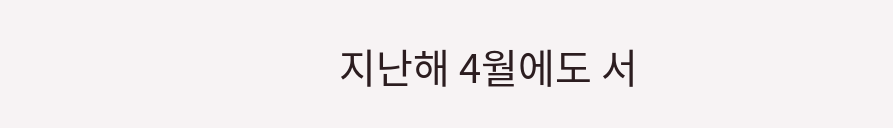지난해 4월에도 서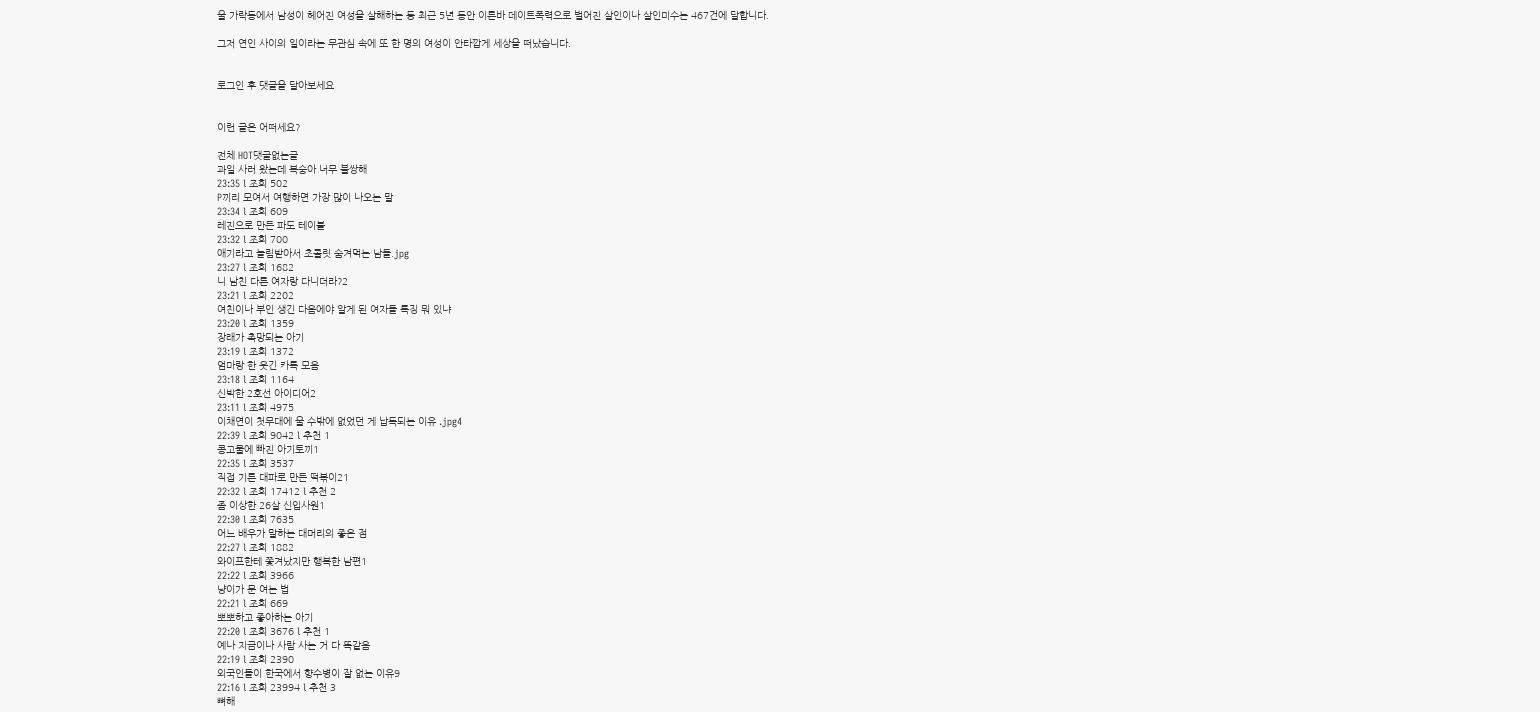울 가락동에서 남성이 헤어진 여성을 살해하는 등 최근 5년 동안 이른바 데이트폭력으로 벌어진 살인이나 살인미수는 467건에 달합니다.

그저 연인 사이의 일이라는 무관심 속에 또 한 명의 여성이 안타깝게 세상을 떠났습니다.


로그인 후 댓글을 달아보세요


이런 글은 어떠세요?

전체 HOT댓글없는글
과일 사러 왔는데 복숭아 너무 불쌍해
23:35 l 조회 502
P끼리 모여서 여행하면 가장 많이 나오는 말
23:34 l 조회 609
레진으로 만든 파도 테이블
23:32 l 조회 700
애기라고 놀림받아서 초콜릿 숨겨먹는 남돌.jpg
23:27 l 조회 1682
니 남친 다른 여자랑 다니더라?2
23:21 l 조회 2202
여친이나 부인 생긴 다음에야 알게 된 여자들 특징 뭐 있냐
23:20 l 조회 1359
장래가 촉망되는 아기
23:19 l 조회 1372
엄마랑 한 웃긴 카톡 모음
23:18 l 조회 1164
신박한 2호선 아이디어2
23:11 l 조회 4975
이채연이 첫무대에 울 수밖에 없었던 게 납득되는 이유 .jpg4
22:39 l 조회 9042 l 추천 1
콩고물에 빠진 아기토끼1
22:35 l 조회 3537
직접 기른 대파로 만든 떡볶이21
22:32 l 조회 17412 l 추천 2
좀 이상한 26살 신입사원1
22:30 l 조회 7635
어느 배우가 말하는 대머리의 좋은 점
22:27 l 조회 1882
와이프한테 쫓겨났지만 행복한 남편1
22:22 l 조회 3966
냥이가 문 여는 법
22:21 l 조회 669
뽀뽀하고 좋아하는 아기
22:20 l 조회 3676 l 추천 1
예나 지금이나 사람 사는 거 다 똑같음
22:19 l 조회 2390
외국인들이 한국에서 향수병이 잘 없는 이유9
22:16 l 조회 23994 l 추천 3
뼈해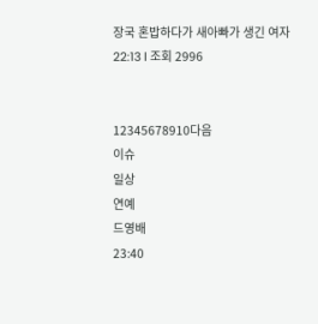장국 혼밥하다가 새아빠가 생긴 여자
22:13 l 조회 2996


12345678910다음
이슈
일상
연예
드영배
23:40